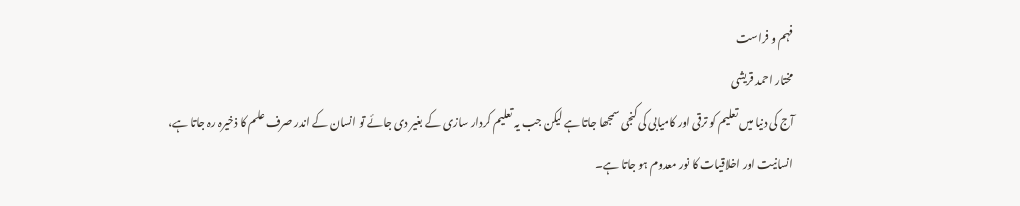فہم و فراست
مختار احمد قریشی
آج کی دنیا میں تعلیم کو ترقی اور کامیابی کی کنجی سمجھا جاتا ہے لیکن جب یہ تعلیم کردار سازی کے بغیر دی جائے تو انسان کے اندر صرف علم کا ذخیرہ رہ جاتا ہے، انسانیت اور اخلاقیات کا نور معدوم ہو جاتا ہے۔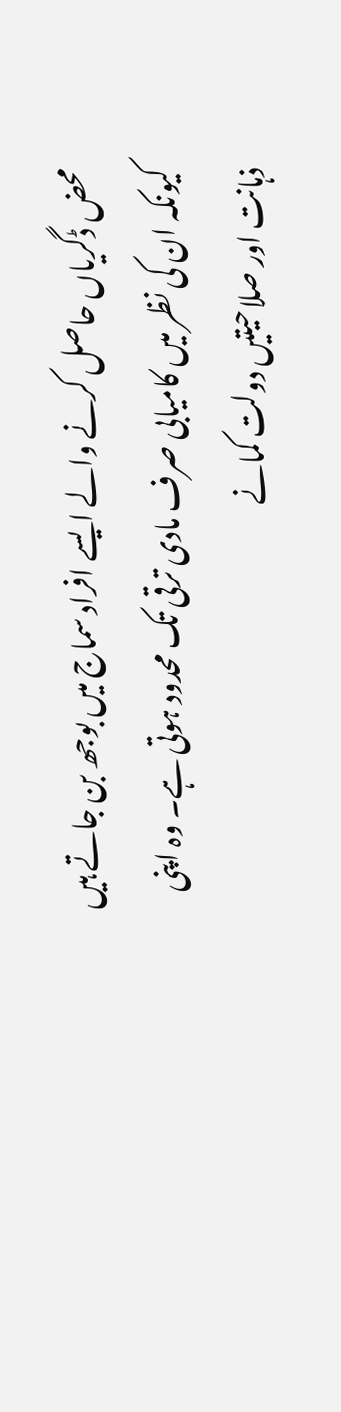محض ڈگریاں حاصل کرنے والے ایسے افراد سماج میں بوجھ بن جاتے ہیں کیونکہ ان کی نظر میں کامیابی صرف مادی ترقی تک محدود ہوتی ہے۔ وہ اپنی ذہانت اور صلاحیتیں دولت کمانے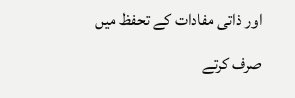اور ذاتی مفادات کے تحفظ میں صرف کرتے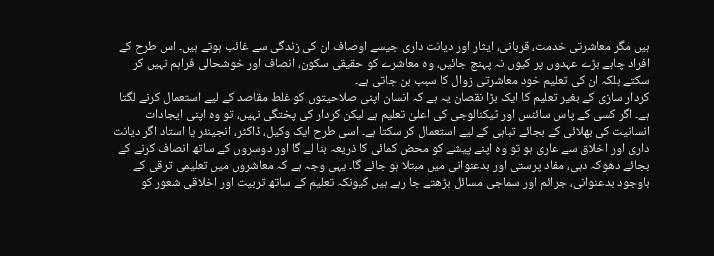ہیں مگر معاشرتی خدمت، قربانی، ایثار اور دیانت داری جیسے اوصاف ان کی زندگی سے غائب ہوتے ہیں۔ اس طرح کے افراد چاہے بڑے عہدوں پر کیوں نہ پہنچ جائیں، وہ معاشرے کو حقیقی سکون، انصاف اور خوشحالی فراہم نہیں کر سکتے بلکہ ان کی تعلیم خود معاشرتی زوال کا سبب بن جاتی ہے۔
کردار سازی کے بغیر تعلیم کا ایک بڑا نقصان یہ ہے کہ انسان اپنی صلاحیتوں کو غلط مقاصد کے لیے استعمال کرنے لگتا ہے۔ اگر کسی کے پاس سائنس اور ٹیکنالوجی کی اعلیٰ تعلیم ہے لیکن کردار کی پختگی نہیں، تو وہ اپنی ایجادات انسانیت کی بھلائی کے بجائے تباہی کے لیے استعمال کر سکتا ہے۔ اسی طرح ایک وکیل، ڈاکٹر، انجینئر یا استاد اگر دیانت داری اور اخلاق سے عاری ہو تو وہ اپنے پیشے کو محض کمائی کا ذریعہ بنا لے گا اور دوسروں کے ساتھ انصاف کرنے کے بجائے دھوکہ دہی، مفاد پرستی اور بدعنوانی میں مبتلا ہو جائے گا۔ یہی وجہ ہے کہ معاشروں میں تعلیمی ترقی کے باوجود بدعنوانی، جرائم اور سماجی مسائل بڑھتے جا رہے ہیں کیونکہ تعلیم کے ساتھ تربیت اور اخلاقی شعور کو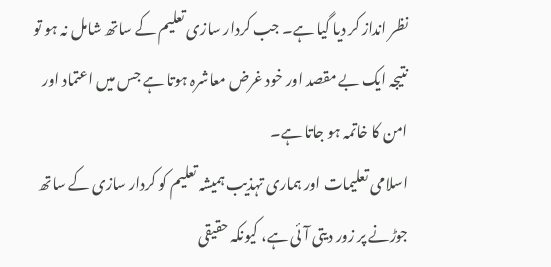نظر انداز کر دیا گیا ہے۔ جب کردار سازی تعلیم کے ساتھ شامل نہ ہو تو نتیجہ ایک بے مقصد اور خود غرض معاشرہ ہوتا ہے جس میں اعتماد اور امن کا خاتمہ ہو جاتا ہے۔
اسلامی تعلیمات اور ہماری تہذیب ہمیشہ تعلیم کو کردار سازی کے ساتھ جوڑنے پر زور دیتی آئی ہے، کیونکہ حقیقی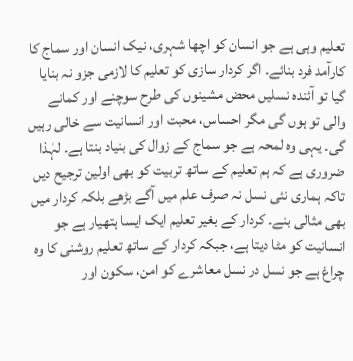تعلیم وہی ہے جو انسان کو اچھا شہری، نیک انسان اور سماج کا کارآمد فرد بنائے۔ اگر کردار سازی کو تعلیم کا لازمی جزو نہ بنایا گیا تو آئندہ نسلیں محض مشینوں کی طرح سوچنے اور کمانے والی تو ہوں گی مگر احساس، محبت اور انسانیت سے خالی رہیں گی۔ یہی وہ لمحہ ہے جو سماج کے زوال کی بنیاد بنتا ہے۔ لہٰذا ضروری ہے کہ ہم تعلیم کے ساتھ تربیت کو بھی اولین ترجیح دیں تاکہ ہماری نئی نسل نہ صرف علم میں آگے بڑھے بلکہ کردار میں بھی مثالی بنے۔ کردار کے بغیر تعلیم ایک ایسا ہتھیار ہے جو انسانیت کو مٹا دیتا ہے، جبکہ کردار کے ساتھ تعلیم روشنی کا وہ چراغ ہے جو نسل در نسل معاشرے کو امن، سکون اور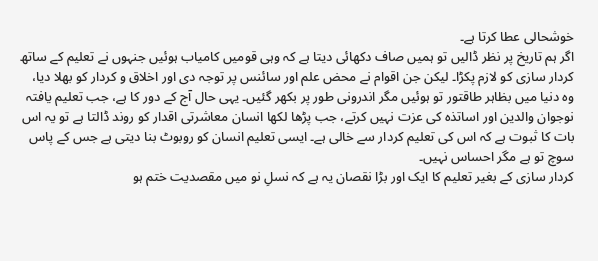خوشحالی عطا کرتا ہے۔
اگر ہم تاریخ پر نظر ڈالیں تو ہمیں صاف دکھائی دیتا ہے کہ وہی قومیں کامیاب ہوئیں جنہوں نے تعلیم کے ساتھ کردار سازی کو لازم پکڑا۔ لیکن جن اقوام نے محض علم اور سائنس پر توجہ دی اور اخلاق و کردار کو بھلا دیا، وہ دنیا میں بظاہر طاقتور تو ہوئیں مگر اندرونی طور پر بکھر گئیں۔ یہی حال آج کے دور کا ہے، جب تعلیم یافتہ نوجوان والدین اور اساتذہ کی عزت نہیں کرتے، جب پڑھا لکھا انسان معاشرتی اقدار کو روند ڈالتا ہے تو یہ اس بات کا ثبوت ہے کہ اس کی تعلیم کردار سے خالی ہے۔ ایسی تعلیم انسان کو روبوٹ بنا دیتی ہے جس کے پاس سوچ تو ہے مگر احساس نہیں۔
کردار سازی کے بغیر تعلیم کا ایک اور بڑا نقصان یہ ہے کہ نسلِ نو میں مقصدیت ختم ہو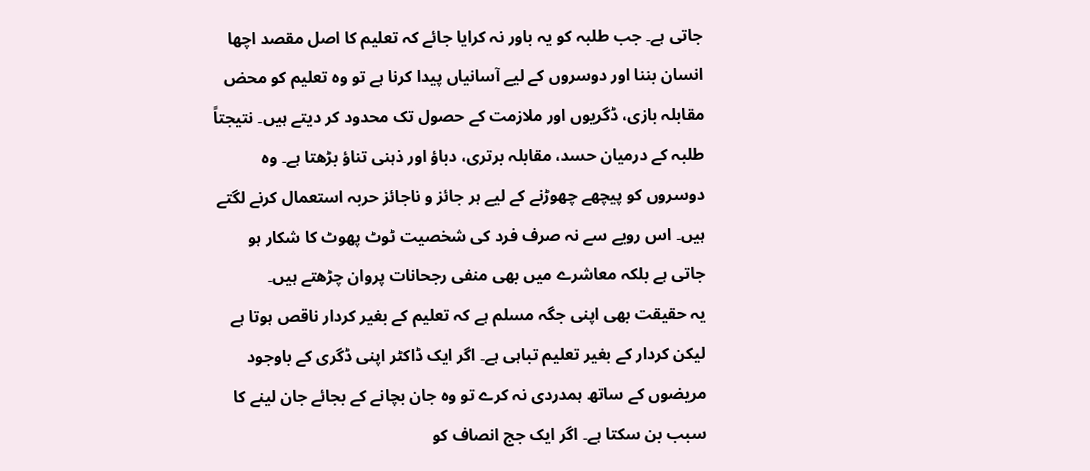جاتی ہے۔ جب طلبہ کو یہ باور نہ کرایا جائے کہ تعلیم کا اصل مقصد اچھا انسان بننا اور دوسروں کے لیے آسانیاں پیدا کرنا ہے تو وہ تعلیم کو محض مقابلہ بازی، ڈگریوں اور ملازمت کے حصول تک محدود کر دیتے ہیں۔ نتیجتاً طلبہ کے درمیان حسد، مقابلہ برتری، دباؤ اور ذہنی تناؤ بڑھتا ہے۔ وہ دوسروں کو پیچھے چھوڑنے کے لیے ہر جائز و ناجائز حربہ استعمال کرنے لگتے ہیں۔ اس رویے سے نہ صرف فرد کی شخصیت ٹوٹ پھوٹ کا شکار ہو جاتی ہے بلکہ معاشرے میں بھی منفی رجحانات پروان چڑھتے ہیں۔
یہ حقیقت بھی اپنی جگہ مسلم ہے کہ تعلیم کے بغیر کردار ناقص ہوتا ہے لیکن کردار کے بغیر تعلیم تباہی ہے۔ اگر ایک ڈاکٹر اپنی ڈگری کے باوجود مریضوں کے ساتھ ہمدردی نہ کرے تو وہ جان بچانے کے بجائے جان لینے کا سبب بن سکتا ہے۔ اگر ایک جج انصاف کو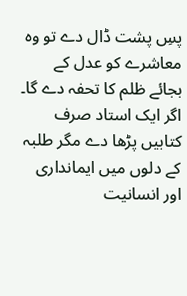پسِ پشت ڈال دے تو وہ معاشرے کو عدل کے بجائے ظلم کا تحفہ دے گا۔ اگر ایک استاد صرف کتابیں پڑھا دے مگر طلبہ کے دلوں میں ایمانداری اور انسانیت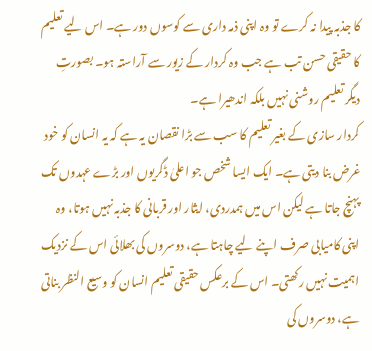کا جذبہ پیدا نہ کرے تو وہ اپنی ذمہ داری سے کوسوں دور ہے۔ اس لیے تعلیم کا حقیقی حسن تب ہے جب وہ کردار کے زیور سے آراستہ ہو۔ بصورتِ دیگر تعلیم روشنی نہیں بلکہ اندھیرا ہے۔
کردار سازی کے بغیر تعلیم کا سب سے بڑا نقصان یہ ہے کہ یہ انسان کو خود غرض بنا دیتی ہے۔ ایک ایسا شخص جو اعلیٰ ڈگریوں اور بڑے عہدوں تک پہنچ جاتا ہے لیکن اس میں ہمدردی، ایثار اور قربانی کا جذبہ نہیں ہوتا، وہ اپنی کامیابی صرف اپنے لیے چاہتا ہے، دوسروں کی بھلائی اس کے نزدیک اہمیت نہیں رکھتی۔ اس کے برعکس حقیقی تعلیم انسان کو وسیع النظر بناتی ہے، دوسروں کی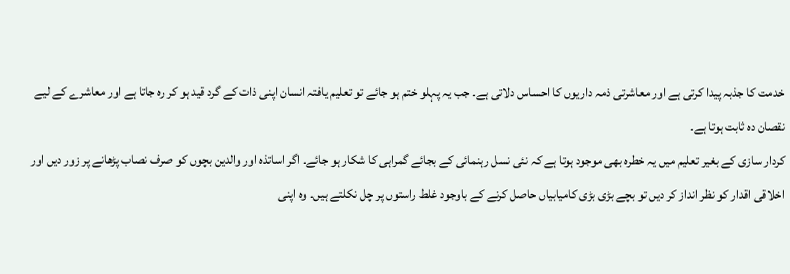خدمت کا جذبہ پیدا کرتی ہے اور معاشرتی ذمہ داریوں کا احساس دلاتی ہے۔ جب یہ پہلو ختم ہو جائے تو تعلیم یافتہ انسان اپنی ذات کے گرد قید ہو کر رہ جاتا ہے اور معاشرے کے لیے نقصان دہ ثابت ہوتا ہے۔
کردار سازی کے بغیر تعلیم میں یہ خطرہ بھی موجود ہوتا ہے کہ نئی نسل رہنمائی کے بجائے گمراہی کا شکار ہو جائے۔ اگر اساتذہ اور والدین بچوں کو صرف نصاب پڑھانے پر زور دیں اور اخلاقی اقدار کو نظر انداز کر دیں تو بچے بڑی بڑی کامیابیاں حاصل کرنے کے باوجود غلط راستوں پر چل نکلتے ہیں۔ وہ اپنی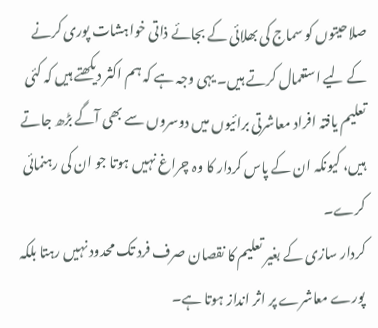صلاحیتوں کو سماج کی بھلائی کے بجائے ذاتی خواہشات پوری کرنے کے لیے استعمال کرتے ہیں۔ یہی وجہ ہے کہ ہم اکثر دیکھتے ہیں کہ کئی تعلیم یافتہ افراد معاشرتی برائیوں میں دوسروں سے بھی آگے بڑھ جاتے ہیں، کیونکہ ان کے پاس کردار کا وہ چراغ نہیں ہوتا جو ان کی رہنمائی کرے۔
کردار سازی کے بغیر تعلیم کا نقصان صرف فرد تک محدود نہیں رہتا بلکہ پورے معاشرے پر اثر انداز ہوتا ہے۔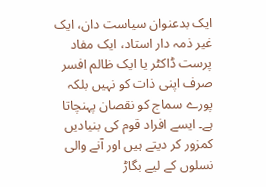ایک بدعنوان سیاست دان، ایک غیر ذمہ دار استاد، ایک مفاد پرست ڈاکٹر یا ایک ظالم افسر صرف اپنی ذات کو نہیں بلکہ پورے سماج کو نقصان پہنچاتا ہے۔ ایسے افراد قوم کی بنیادیں کمزور کر دیتے ہیں اور آنے والی نسلوں کے لیے بگاڑ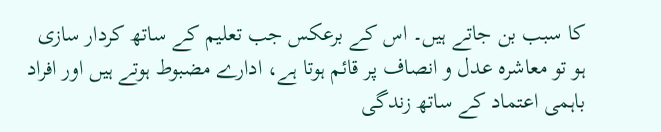کا سبب بن جاتے ہیں۔ اس کے برعکس جب تعلیم کے ساتھ کردار سازی ہو تو معاشرہ عدل و انصاف پر قائم ہوتا ہے، ادارے مضبوط ہوتے ہیں اور افراد باہمی اعتماد کے ساتھ زندگی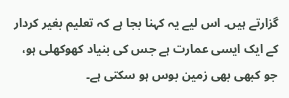گزارتے ہیں۔ اس لیے یہ کہنا بجا ہے کہ تعلیم بغیر کردار کے ایک ایسی عمارت ہے جس کی بنیاد کھوکھلی ہو، جو کبھی بھی زمین بوس ہو سکتی ہے۔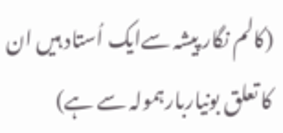(کالم نگار پیشہ سےایک اُستاد ہیں ان کا تعلق بونیاربارہمولہ سے ہے)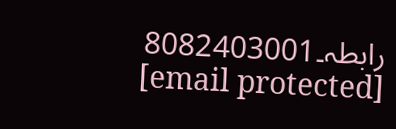رابطہ۔8082403001
[email protected]